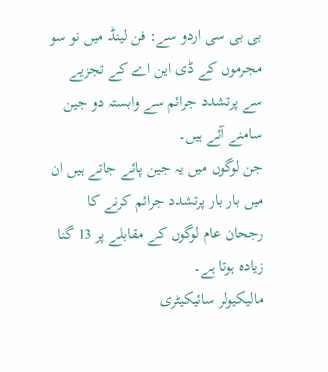بی بی سی اردو سے: فن لینڈ میں نو سو مجرموں کے ڈی این اے کے تجزیے سے پرتشدد جرائم سے وابستہ دو جین سامنے آئے ہیں۔
جن لوگوں میں یہ جین پائے جاتے ہیں ان میں بار بار پرتشدد جرائم کرنے کا رجحان عام لوگوں کے مقابلے پر 13 گنا زیادہ ہوتا ہے۔
مالیکیولر سائیکیٹری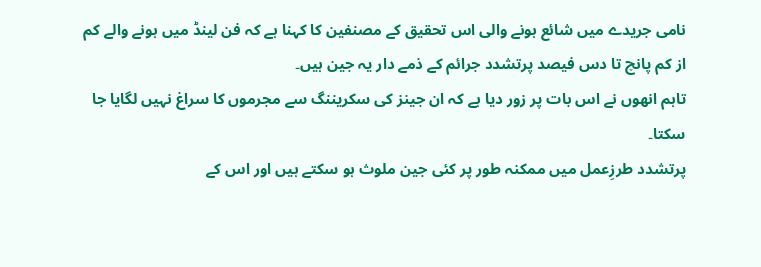نامی جریدے میں شائع ہونے والی اس تحقیق کے مصنفین کا کہنا ہے کہ فن لینڈ میں ہونے والے کم از کم پانچ تا دس فیصد پرتشدد جرائم کے ذمے دار یہ جین ہیں۔
تاہم انھوں نے اس بات پر زور دیا ہے کہ ان جینز کی سکریننگ سے مجرموں کا سراغ نہیں لگایا جا سکتا۔
پرتشدد طرزِعمل میں ممکنہ طور پر کئی جین ملوث ہو سکتے ہیں اور اس کے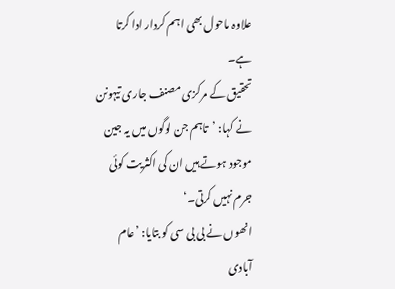علاوہ ماحول بھی اہم کردار ادا کرتا ہے۔
تحقیق کے مرکزی مصنف جاری تیہونن نے کہا: ’تاہم جن لوگوں میں یہ جین موجود ہوتے ہیں ان کی اکثریت کوئی جرم نہیں کرتی۔‘
انھوں نے بی بی سی کو بتایا: ’عام آبادی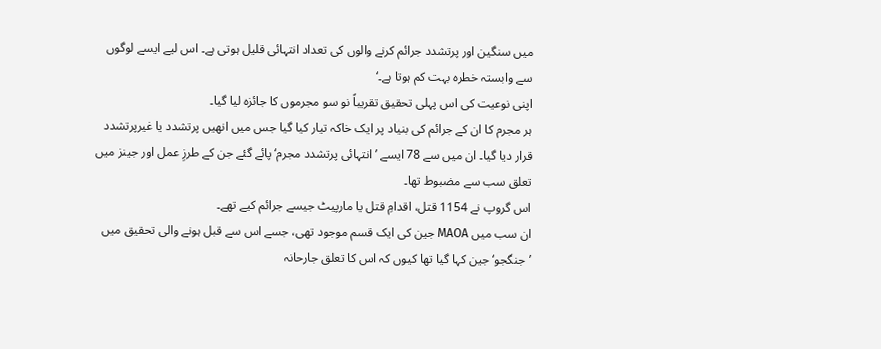میں سنگین اور پرتشدد جرائم کرنے والوں کی تعداد انتہائی قلیل ہوتی ہے۔ اس لیے ایسے لوگوں سے وابستہ خطرہ بہت کم ہوتا ہے۔‘
اپنی نوعیت کی اس پہلی تحقیق تقریباً نو سو مجرموں کا جائزہ لیا گیا۔
ہر مجرم کا ان کے جرائم کی بنیاد پر ایک خاکہ تیار کیا گیا جس میں انھیں پرتشدد یا غیرپرتشدد قرار دیا گیا۔ ان میں سے 78 ایسے ’انتہائی پرتشدد مجرم‘پائے گئے جن کے طرزِ عمل اور جینز میں تعلق سب سے مضبوط تھا۔
اس گروپ نے 1154 قتل، اقدامِ قتل یا مارپیٹ جیسے جرائم کیے تھے۔
ان سب میں MAOA جین کی ایک قسم موجود تھی، جسے اس سے قبل ہونے والی تحقیق میں ’جنگجو‘ جین کہا گیا تھا کیوں کہ اس کا تعلق جارحانہ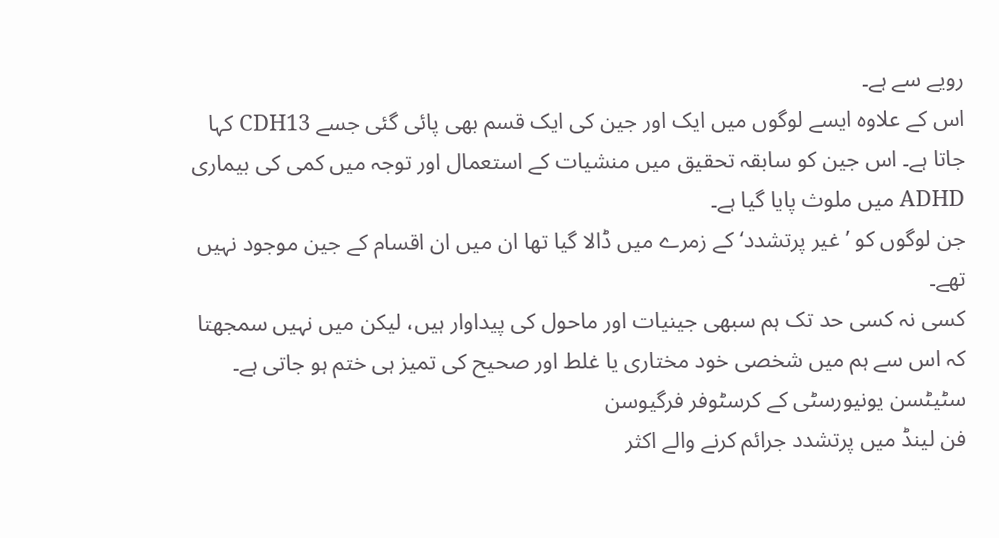رویے سے ہے۔
اس کے علاوہ ایسے لوگوں میں ایک اور جین کی ایک قسم بھی پائی گئی جسے CDH13 کہا جاتا ہے۔ اس جین کو سابقہ تحقیق میں منشیات کے استعمال اور توجہ میں کمی کی بیماری ADHD میں ملوث پایا گیا ہے۔
جن لوگوں کو ’غیر پرتشدد‘ کے زمرے میں ڈالا گیا تھا ان میں ان اقسام کے جین موجود نہیں تھے۔
کسی نہ کسی حد تک ہم سبھی جینیات اور ماحول کی پیداوار ہیں، لیکن میں نہیں سمجھتا کہ اس سے ہم میں شخصی خود مختاری یا غلط اور صحیح کی تمیز ہی ختم ہو جاتی ہے۔
سٹیٹسن یونیورسٹی کے کرسٹوفر فرگیوسن
فن لینڈ میں پرتشدد جرائم کرنے والے اکثر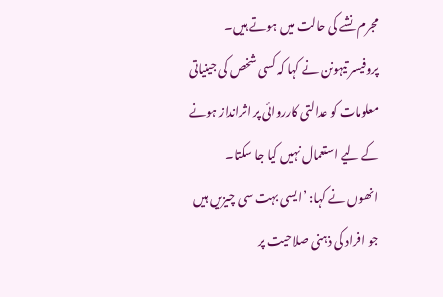مجرم نشے کی حالت میں ہوتے ہیں۔
پروفیسر تیہونن نے کہا کہ کسی شخص کی جینیاتی معلومات کو عدالتی کارروائی پر اثرانداز ہونے کے لیے استعمال نہیں کیا جا سکتا۔
انھوں نے کہا: ’ایسی بہت سی چیزیں ہیں جو افراد کی ذہنی صلاحیت پر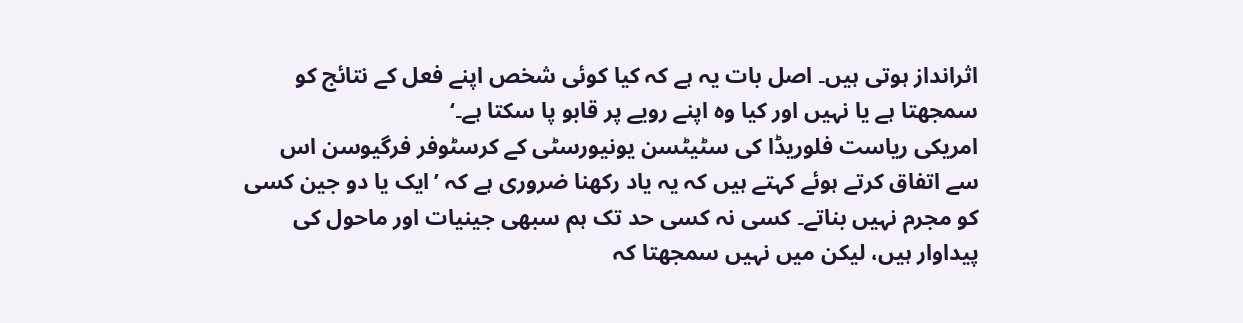اثرانداز ہوتی ہیں۔ اصل بات یہ ہے کہ کیا کوئی شخص اپنے فعل کے نتائج کو سمجھتا ہے یا نہیں اور کیا وہ اپنے رویے پر قابو پا سکتا ہے۔‘
امریکی ریاست فلوریڈا کی سٹیٹسن یونیورسٹی کے کرسٹوفر فرگیوسن اس سے اتفاق کرتے ہوئے کہتے ہیں کہ یہ یاد رکھنا ضروری ہے کہ ’ایک یا دو جین کسی کو مجرم نہیں بناتے۔ کسی نہ کسی حد تک ہم سبھی جینیات اور ماحول کی پیداوار ہیں، لیکن میں نہیں سمجھتا کہ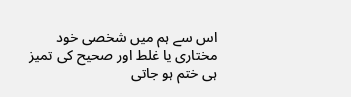اس سے ہم میں شخصی خود مختاری یا غلط اور صحیح کی تمیز ہی ختم ہو جاتی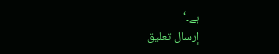ہے۔‘
إرسال تعليق